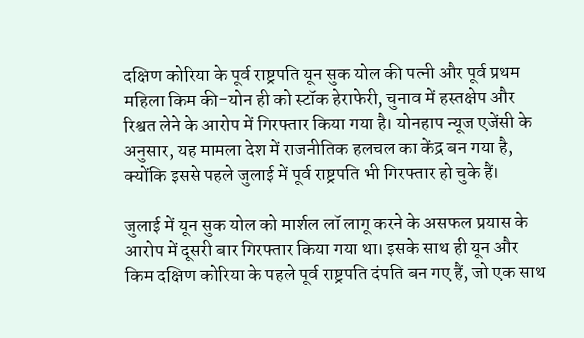दक्षिण कोरिया के पूर्व राष्ट्रपति यून सुक योल की पत्नी और पूर्व प्रथम महिला किम की-योन ही को स्टॉक हेराफेरी, चुनाव में हस्तक्षेप और रिश्वत लेने के आरोप में गिरफ्तार किया गया है। योनहाप न्यूज एजेंसी के अनुसार, यह मामला देश में राजनीतिक हलचल का केंद्र बन गया है, क्योंकि इससे पहले जुलाई में पूर्व राष्ट्रपति भी गिरफ्तार हो चुके हैं।

जुलाई में यून सुक योल को मार्शल लॉ लागू करने के असफल प्रयास के आरोप में दूसरी बार गिरफ्तार किया गया था। इसके साथ ही यून और किम दक्षिण कोरिया के पहले पूर्व राष्ट्रपति दंपति बन गए हैं, जो एक साथ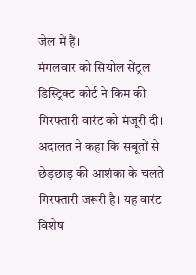जेल में हैं।
मंगलवार को सियोल सेंट्रल डिस्ट्रिक्ट कोर्ट ने किम की गिरफ्तारी वारंट को मंजूरी दी। अदालत ने कहा कि सबूतों से छेड़छाड़ की आशंका के चलते गिरफ्तारी जरूरी है। यह वारंट विशेष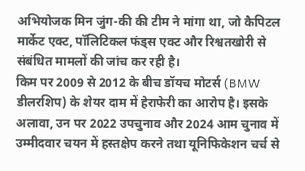अभियोजक मिन जुंग-की की टीम ने मांगा था, जो कैपिटल मार्केट एक्ट, पॉलिटिकल फंड्स एक्ट और रिश्वतखोरी से संबंधित मामलों की जांच कर रही है।
किम पर 2009 से 2012 के बीच डॉयच मोटर्स (BMW डीलरशिप) के शेयर दाम में हेराफेरी का आरोप है। इसके अलावा, उन पर 2022 उपचुनाव और 2024 आम चुनाव में उम्मीदवार चयन में हस्तक्षेप करने तथा यूनिफिकेशन चर्च से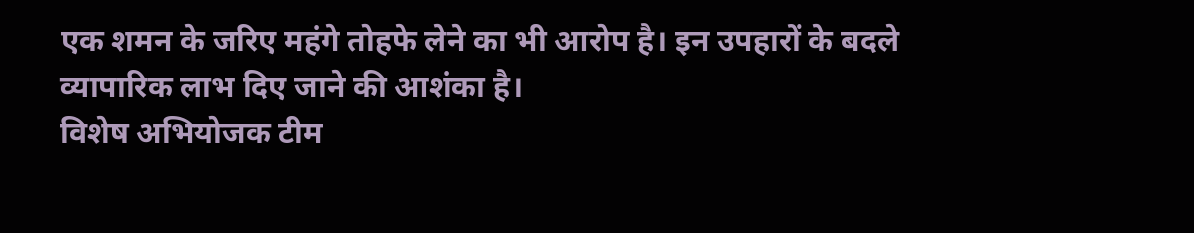एक शमन के जरिए महंगे तोहफे लेने का भी आरोप है। इन उपहारों के बदले व्यापारिक लाभ दिए जाने की आशंका है।
विशेष अभियोजक टीम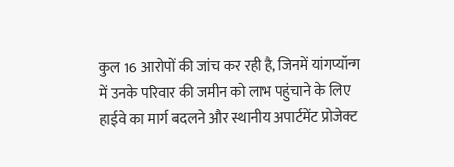कुल 16 आरोपों की जांच कर रही है, जिनमें यांगप्यॉन्ग में उनके परिवार की जमीन को लाभ पहुंचाने के लिए हाईवे का मार्ग बदलने और स्थानीय अपार्टमेंट प्रोजेक्ट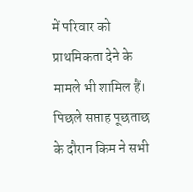में परिवार को प्राथमिकता देने के मामले भी शामिल हैं।
पिछले सप्ताह पूछताछ के दौरान किम ने सभी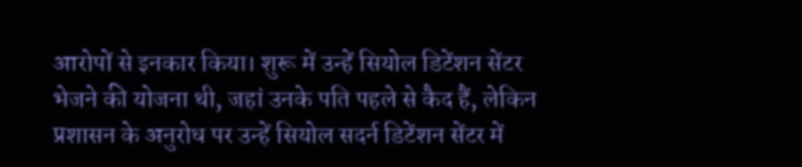आरोपों से इनकार किया। शुरू में उन्हें सियोल डिटेंशन सेंटर भेजने की योजना थी, जहां उनके पति पहले से कैद हैं, लेकिन प्रशासन के अनुरोध पर उन्हें सियोल सदर्न डिटेंशन सेंटर में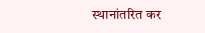स्थानांतरित कर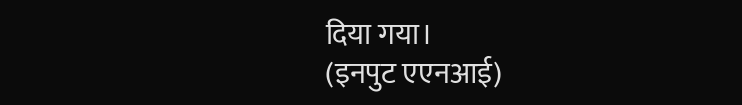दिया गया।
(इनपुट एएनआई)